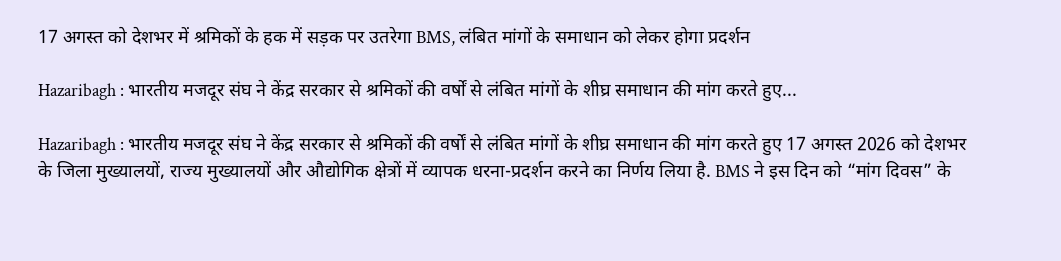17 अगस्त को देशभर में श्रमिकों के हक में सड़क पर उतरेगा BMS, लंबित मांगों के समाधान को लेकर होगा प्रदर्शन

Hazaribagh : भारतीय मजदूर संघ ने केंद्र सरकार से श्रमिकों की वर्षों से लंबित मांगों के शीघ्र समाधान की मांग करते हुए...

Hazaribagh : भारतीय मजदूर संघ ने केंद्र सरकार से श्रमिकों की वर्षों से लंबित मांगों के शीघ्र समाधान की मांग करते हुए 17 अगस्त 2026 को देशभर के जिला मुख्यालयों, राज्य मुख्यालयों और औद्योगिक क्षेत्रों में व्यापक धरना-प्रदर्शन करने का निर्णय लिया है. BMS ने इस दिन को “मांग दिवस” के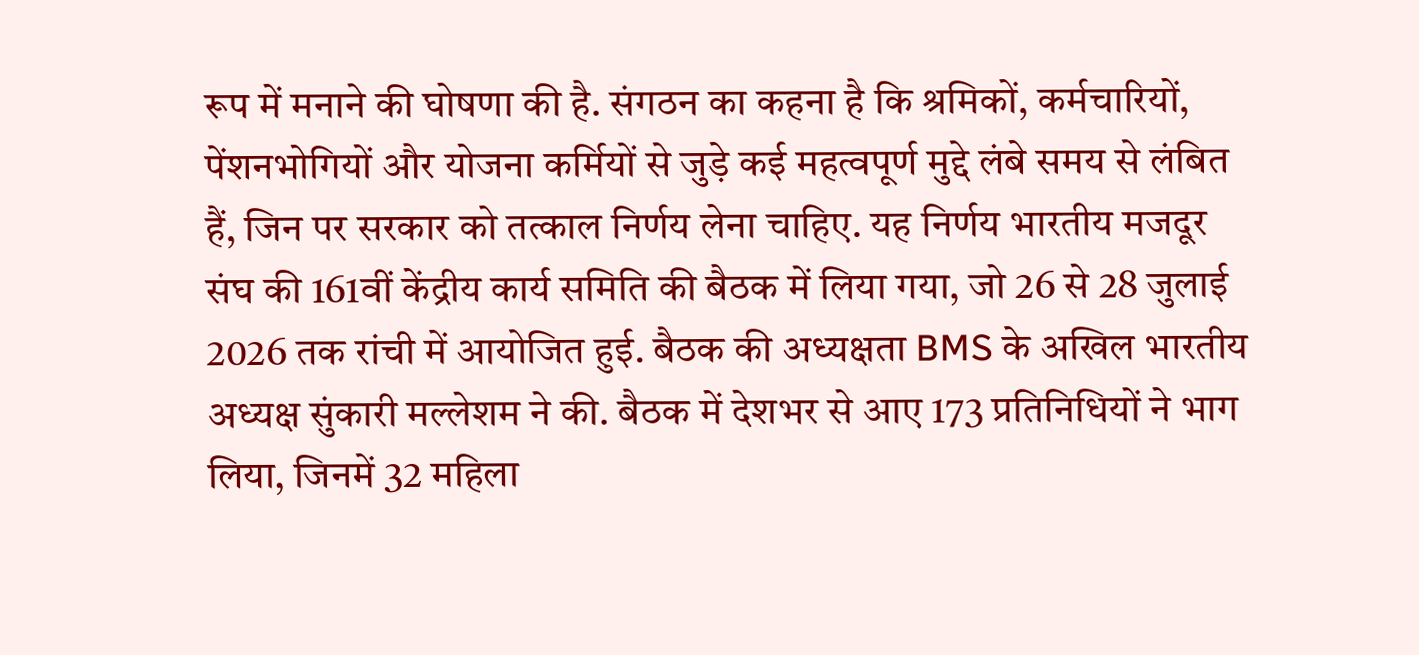रूप में मनाने की घोषणा की है. संगठन का कहना है कि श्रमिकों, कर्मचारियों, पेंशनभोगियों और योजना कर्मियों से जुड़े कई महत्वपूर्ण मुद्दे लंबे समय से लंबित हैं, जिन पर सरकार को तत्काल निर्णय लेना चाहिए. यह निर्णय भारतीय मजदूर संघ की 161वीं केंद्रीय कार्य समिति की बैठक में लिया गया, जो 26 से 28 जुलाई 2026 तक रांची में आयोजित हुई. बैठक की अध्यक्षता BMS के अखिल भारतीय अध्यक्ष सुंकारी मल्लेशम ने की. बैठक में देशभर से आए 173 प्रतिनिधियों ने भाग लिया, जिनमें 32 महिला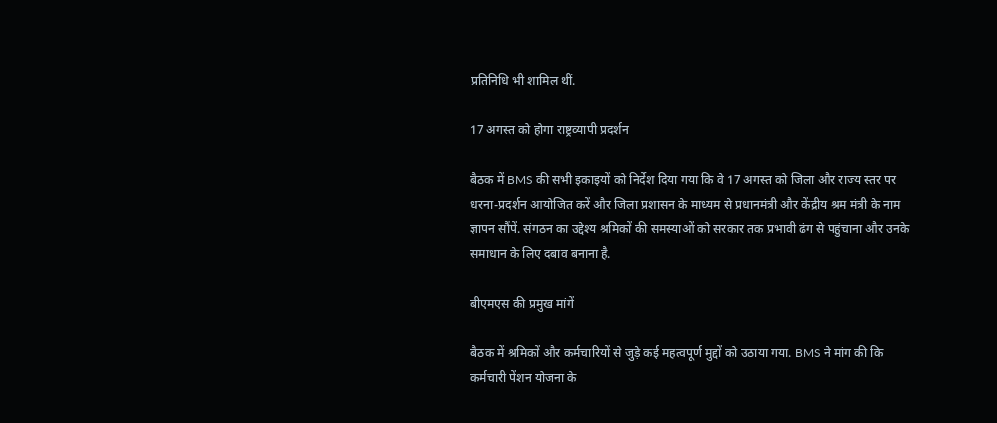प्रतिनिधि भी शामिल थीं.

17 अगस्त को होगा राष्ट्रव्यापी प्रदर्शन

बैठक में BMS की सभी इकाइयों को निर्देश दिया गया कि वे 17 अगस्त को जिला और राज्य स्तर पर धरना-प्रदर्शन आयोजित करें और जिला प्रशासन के माध्यम से प्रधानमंत्री और केंद्रीय श्रम मंत्री के नाम ज्ञापन सौंपें. संगठन का उद्देश्य श्रमिकों की समस्याओं को सरकार तक प्रभावी ढंग से पहुंचाना और उनके समाधान के लिए दबाव बनाना है.

बीएमएस की प्रमुख मांगें

बैठक में श्रमिकों और कर्मचारियों से जुड़े कई महत्वपूर्ण मुद्दों को उठाया गया. BMS ने मांग की कि  कर्मचारी पेंशन योजना के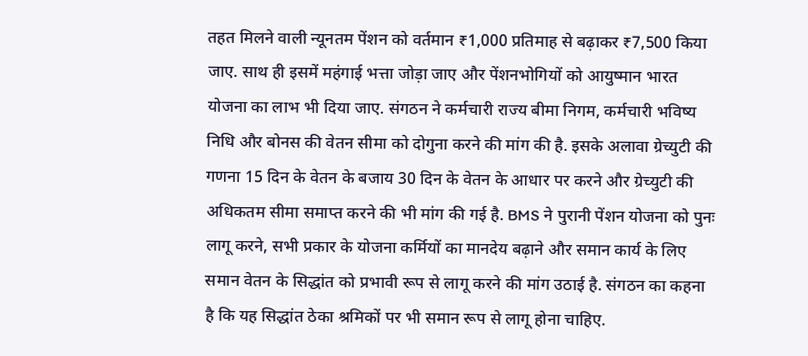तहत मिलने वाली न्यूनतम पेंशन को वर्तमान ₹1,000 प्रतिमाह से बढ़ाकर ₹7,500 किया जाए. साथ ही इसमें महंगाई भत्ता जोड़ा जाए और पेंशनभोगियों को आयुष्मान भारत योजना का लाभ भी दिया जाए. संगठन ने कर्मचारी राज्य बीमा निगम, कर्मचारी भविष्य निधि और बोनस की वेतन सीमा को दोगुना करने की मांग की है. इसके अलावा ग्रेच्युटी की गणना 15 दिन के वेतन के बजाय 30 दिन के वेतन के आधार पर करने और ग्रेच्युटी की अधिकतम सीमा समाप्त करने की भी मांग की गई है. BMS ने पुरानी पेंशन योजना को पुनः लागू करने, सभी प्रकार के योजना कर्मियों का मानदेय बढ़ाने और समान कार्य के लिए समान वेतन के सिद्धांत को प्रभावी रूप से लागू करने की मांग उठाई है. संगठन का कहना है कि यह सिद्धांत ठेका श्रमिकों पर भी समान रूप से लागू होना चाहिए.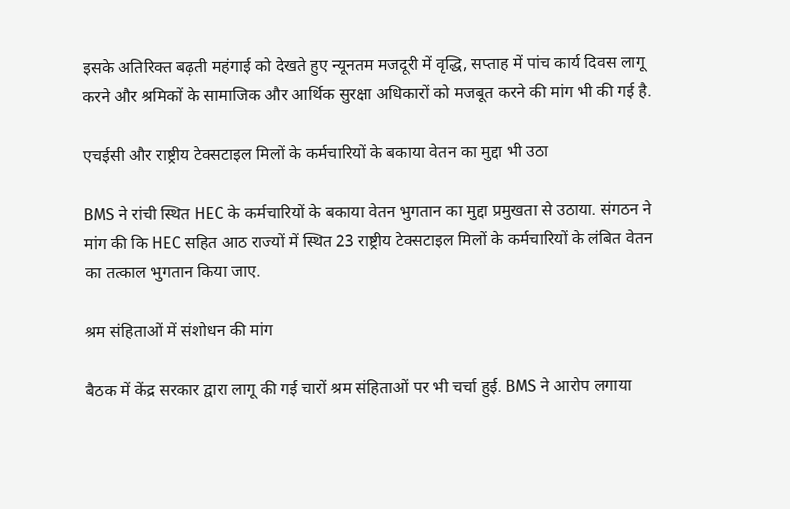इसके अतिरिक्त बढ़ती महंगाई को देखते हुए न्यूनतम मजदूरी में वृद्धि, सप्ताह में पांच कार्य दिवस लागू करने और श्रमिकों के सामाजिक और आर्थिक सुरक्षा अधिकारों को मजबूत करने की मांग भी की गई है.

एचईसी और राष्ट्रीय टेक्सटाइल मिलों के कर्मचारियों के बकाया वेतन का मुद्दा भी उठा

BMS ने रांची स्थित HEC के कर्मचारियों के बकाया वेतन भुगतान का मुद्दा प्रमुखता से उठाया. संगठन ने मांग की कि HEC सहित आठ राज्यों में स्थित 23 राष्ट्रीय टेक्सटाइल मिलों के कर्मचारियों के लंबित वेतन का तत्काल भुगतान किया जाए.

श्रम संहिताओं में संशोधन की मांग

बैठक में केंद्र सरकार द्वारा लागू की गई चारों श्रम संहिताओं पर भी चर्चा हुई. BMS ने आरोप लगाया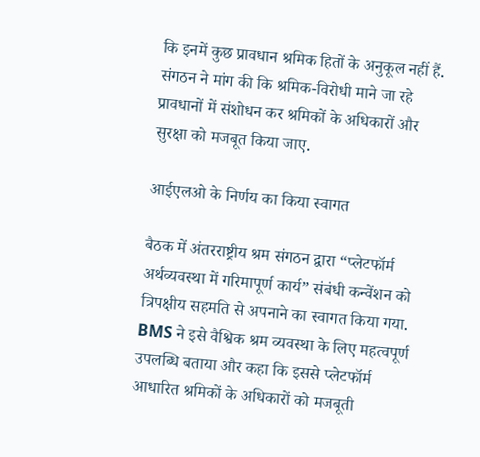कि इनमें कुछ प्रावधान श्रमिक हितों के अनुकूल नहीं हैं. संगठन ने मांग की कि श्रमिक-विरोधी माने जा रहे प्रावधानों में संशोधन कर श्रमिकों के अधिकारों और सुरक्षा को मजबूत किया जाए.

आईएलओ के निर्णय का किया स्वागत

बैठक में अंतरराष्ट्रीय श्रम संगठन द्वारा “प्लेटफॉर्म अर्थव्यवस्था में गरिमापूर्ण कार्य” संबंधी कन्वेंशन को त्रिपक्षीय सहमति से अपनाने का स्वागत किया गया. BMS ने इसे वैश्विक श्रम व्यवस्था के लिए महत्वपूर्ण उपलब्धि बताया और कहा कि इससे प्लेटफॉर्म आधारित श्रमिकों के अधिकारों को मजबूती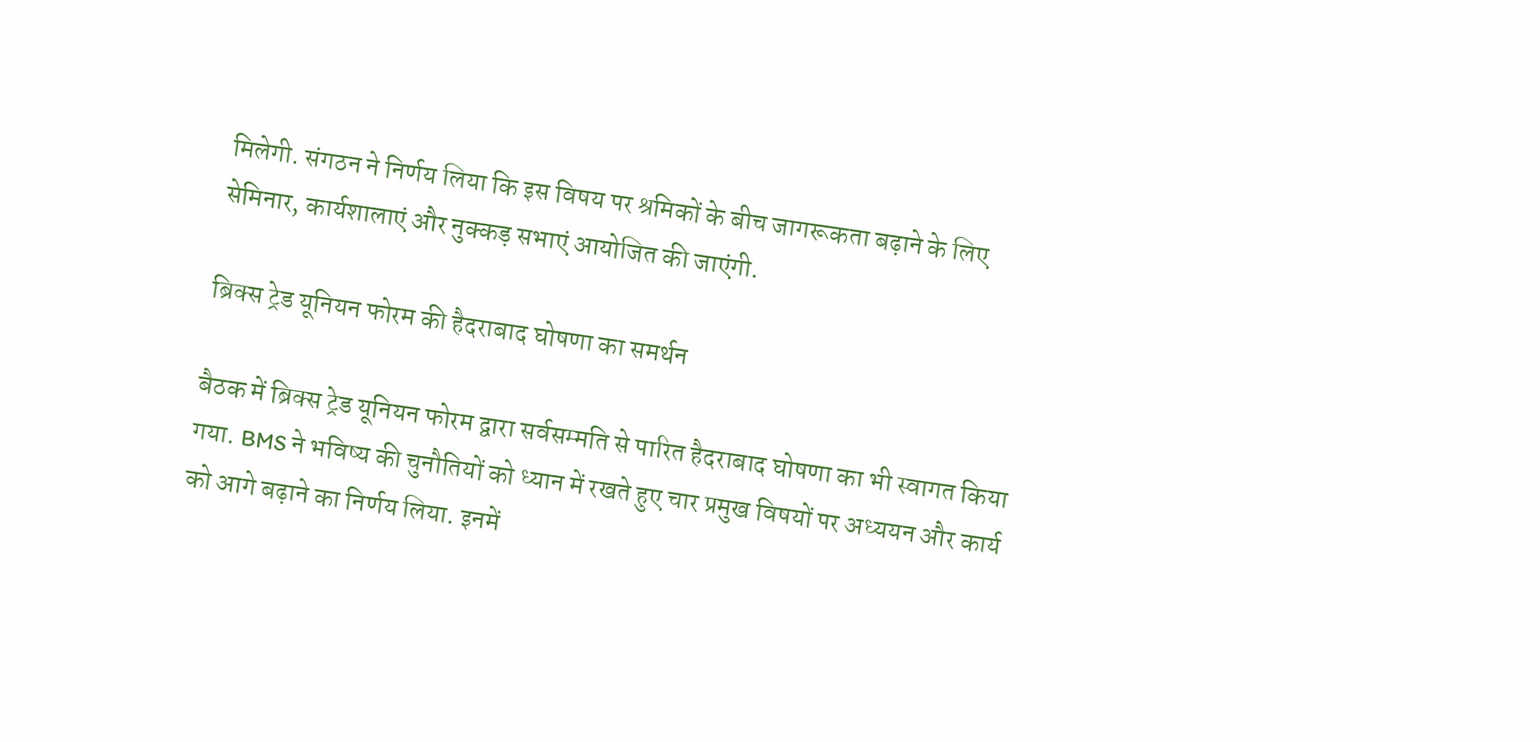मिलेगी. संगठन ने निर्णय लिया कि इस विषय पर श्रमिकों के बीच जागरूकता बढ़ाने के लिए सेमिनार, कार्यशालाएं और नुक्कड़ सभाएं आयोजित की जाएंगी.

ब्रिक्स ट्रेड यूनियन फोरम की हैदराबाद घोषणा का समर्थन

बैठक में ब्रिक्स ट्रेड यूनियन फोरम द्वारा सर्वसम्मति से पारित हैदराबाद घोषणा का भी स्वागत किया गया. BMS ने भविष्य की चुनौतियों को ध्यान में रखते हुए चार प्रमुख विषयों पर अध्ययन और कार्य को आगे बढ़ाने का निर्णय लिया. इनमें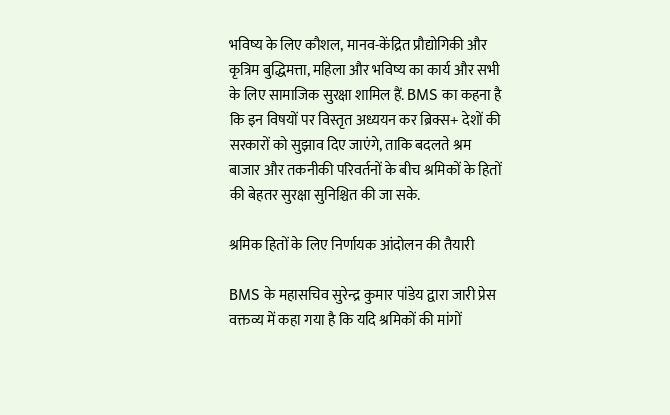भविष्य के लिए कौशल, मानव-केंद्रित प्रौद्योगिकी और कृत्रिम बुद्धिमत्ता, महिला और भविष्य का कार्य और सभी के लिए सामाजिक सुरक्षा शामिल हैं. BMS का कहना है कि इन विषयों पर विस्तृत अध्ययन कर ब्रिक्स+ देशों की सरकारों को सुझाव दिए जाएंगे, ताकि बदलते श्रम बाजार और तकनीकी परिवर्तनों के बीच श्रमिकों के हितों की बेहतर सुरक्षा सुनिश्चित की जा सके.

श्रमिक हितों के लिए निर्णायक आंदोलन की तैयारी

BMS के महासचिव सुरेन्द्र कुमार पांडेय द्वारा जारी प्रेस वक्तव्य में कहा गया है कि यदि श्रमिकों की मांगों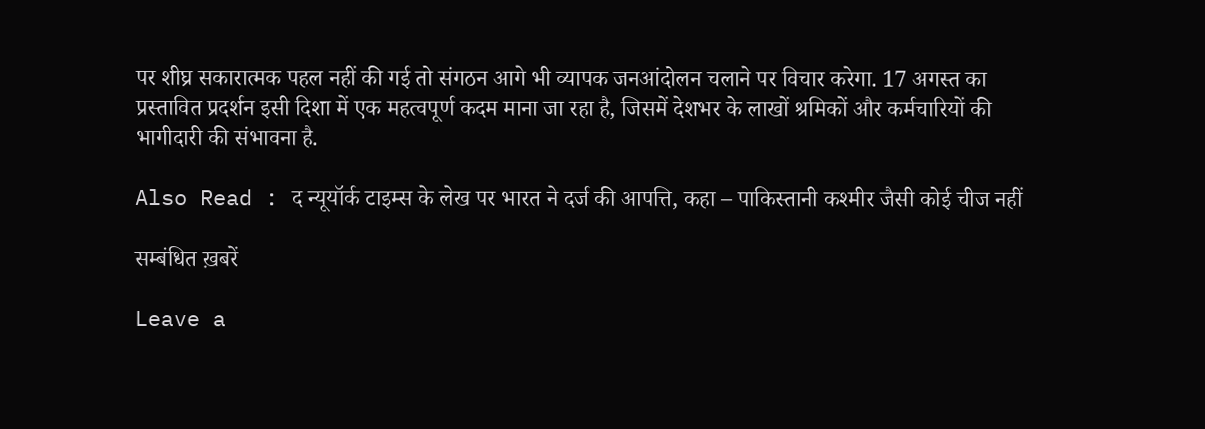पर शीघ्र सकारात्मक पहल नहीं की गई तो संगठन आगे भी व्यापक जनआंदोलन चलाने पर विचार करेगा. 17 अगस्त का प्रस्तावित प्रदर्शन इसी दिशा में एक महत्वपूर्ण कदम माना जा रहा है, जिसमें देशभर के लाखों श्रमिकों और कर्मचारियों की भागीदारी की संभावना है.

Also Read : द न्यूयॉर्क टाइम्स के लेख पर भारत ने दर्ज की आपत्ति, कहा – पाकिस्तानी कश्मीर जैसी कोई चीज नहीं

सम्बंधित ख़बरें

Leave a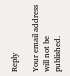Reply

Your email address will not be published.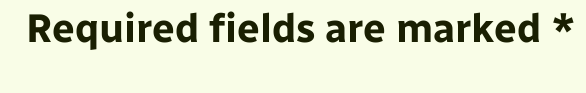Required fields are marked *